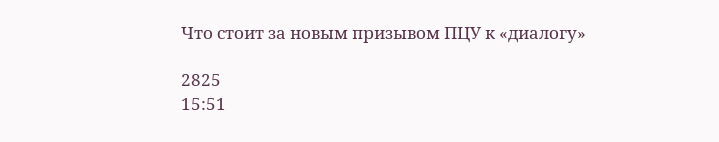Что стоит за новым призывом ПЦУ к «диалогу»

2825
15:51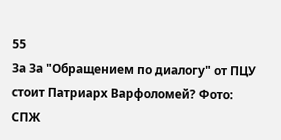55
За За "Обращением по диалогу" от ПЦУ стоит Патриарх Варфоломей? Фото: СПЖ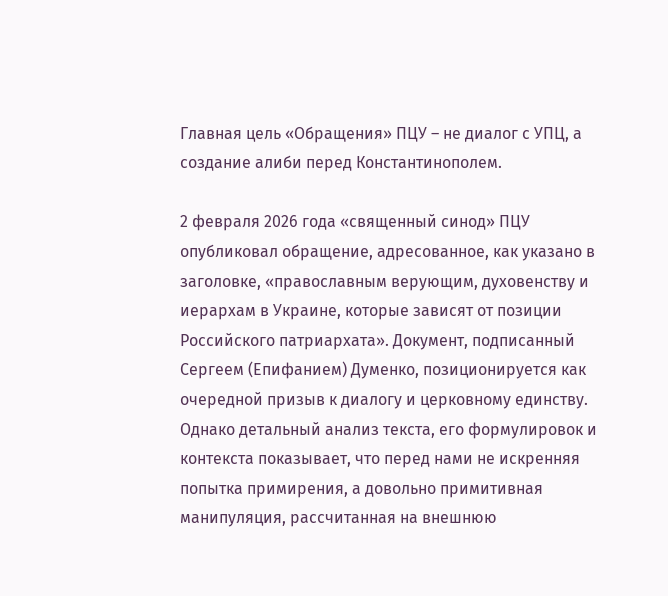Главная цель «Обращения» ПЦУ – не диалог с УПЦ, а создание алиби перед Константинополем.

2 февраля 2026 года «священный синод» ПЦУ опубликовал обращение, адресованное, как указано в заголовке, «православным верующим, духовенству и иерархам в Украине, которые зависят от позиции Российского патриархата». Документ, подписанный Сергеем (Епифанием) Думенко, позиционируется как очередной призыв к диалогу и церковному единству. Однако детальный анализ текста, его формулировок и контекста показывает, что перед нами не искренняя попытка примирения, а довольно примитивная манипуляция, рассчитанная на внешнюю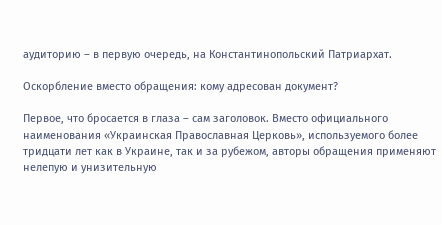аудиторию – в первую очередь, на Константинопольский Патриархат.

Оскорбление вместо обращения: кому адресован документ?

Первое, что бросается в глаза – сам заголовок. Вместо официального наименования «Украинская Православная Церковь», используемого более тридцати лет как в Украине, так и за рубежом, авторы обращения применяют нелепую и унизительную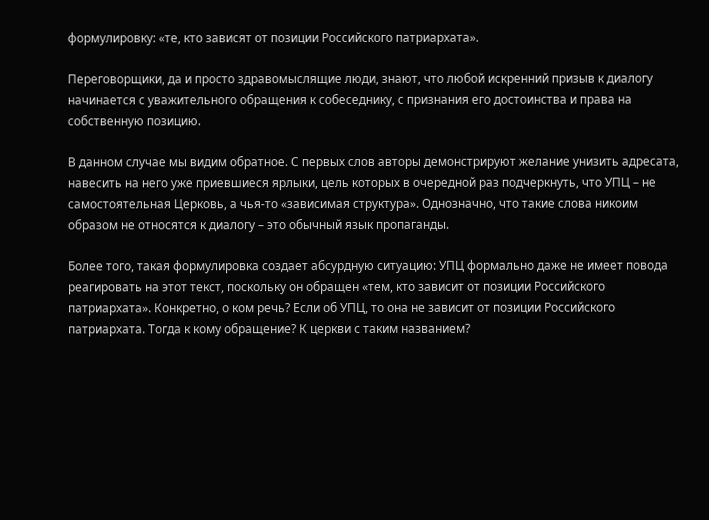формулировку: «те, кто зависят от позиции Российского патриархата».

Переговорщики, да и просто здравомыслящие люди, знают, что любой искренний призыв к диалогу начинается с уважительного обращения к собеседнику, с признания его достоинства и права на собственную позицию.

В данном случае мы видим обратное. С первых слов авторы демонстрируют желание унизить адресата, навесить на него уже приевшиеся ярлыки, цель которых в очередной раз подчеркнуть, что УПЦ – не самостоятельная Церковь, а чья-то «зависимая структура». Однозначно, что такие слова никоим образом не относятся к диалогу – это обычный язык пропаганды.

Более того, такая формулировка создает абсурдную ситуацию: УПЦ формально даже не имеет повода реагировать на этот текст, поскольку он обращен «тем, кто зависит от позиции Российского патриархата». Конкретно, о ком речь? Если об УПЦ, то она не зависит от позиции Российского патриархата. Тогда к кому обращение? К церкви с таким названием?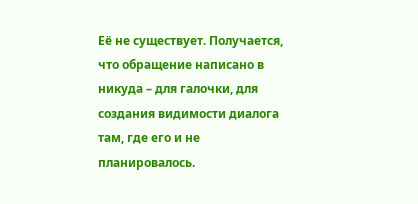Её не существует. Получается, что обращение написано в никуда – для галочки, для создания видимости диалога там, где его и не планировалось.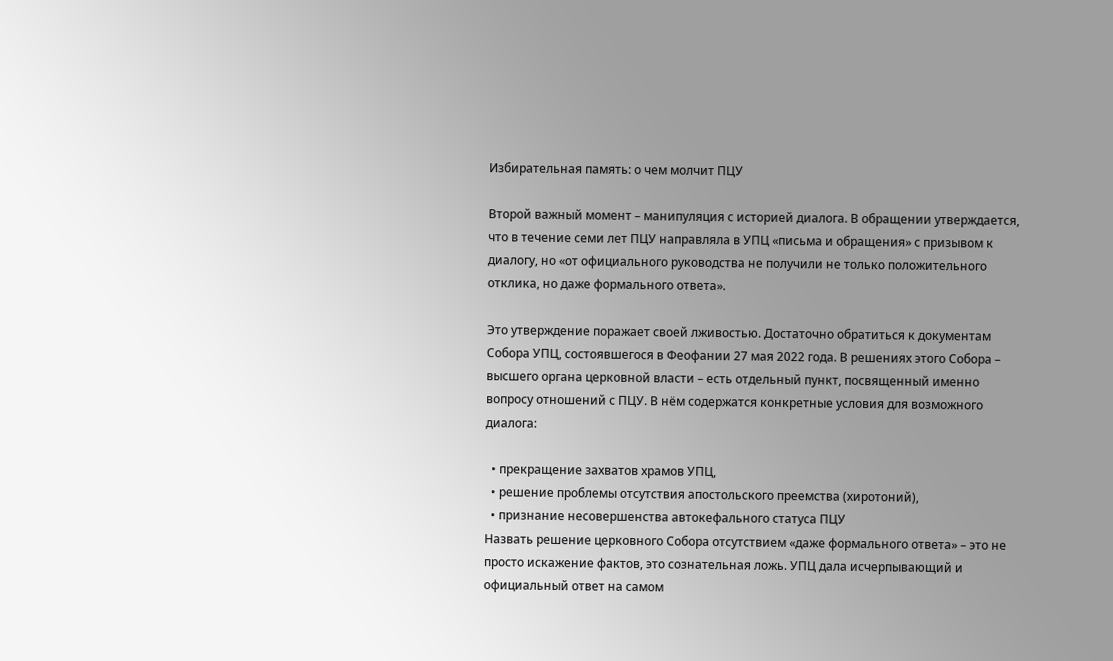Избирательная память: о чем молчит ПЦУ

Второй важный момент – манипуляция с историей диалога. В обращении утверждается, что в течение семи лет ПЦУ направляла в УПЦ «письма и обращения» с призывом к диалогу, но «от официального руководства не получили не только положительного отклика, но даже формального ответа».

Это утверждение поражает своей лживостью. Достаточно обратиться к документам Собора УПЦ, состоявшегося в Феофании 27 мая 2022 года. В решениях этого Собора – высшего органа церковной власти – есть отдельный пункт, посвященный именно вопросу отношений с ПЦУ. В нём содержатся конкретные условия для возможного диалога:

  • прекращение захватов храмов УПЦ,
  • решение проблемы отсутствия апостольского преемства (хиротоний),
  • признание несовершенства автокефального статуса ПЦУ
Назвать решение церковного Собора отсутствием «даже формального ответа» – это не просто искажение фактов, это сознательная ложь. УПЦ дала исчерпывающий и официальный ответ на самом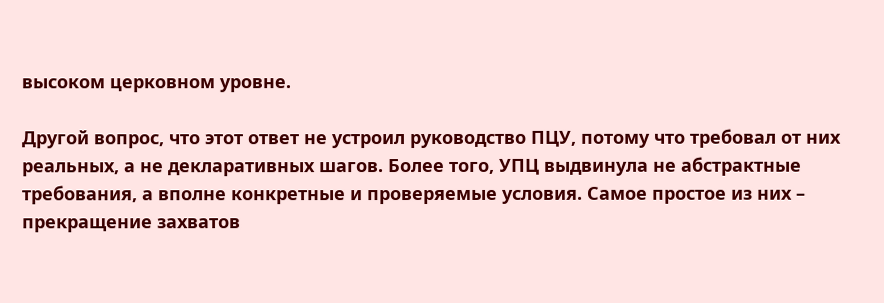высоком церковном уровне.

Другой вопрос, что этот ответ не устроил руководство ПЦУ, потому что требовал от них реальных, а не декларативных шагов. Более того, УПЦ выдвинула не абстрактные требования, а вполне конкретные и проверяемые условия. Самое простое из них – прекращение захватов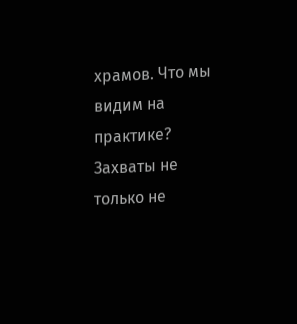храмов. Что мы видим на практике? Захваты не только не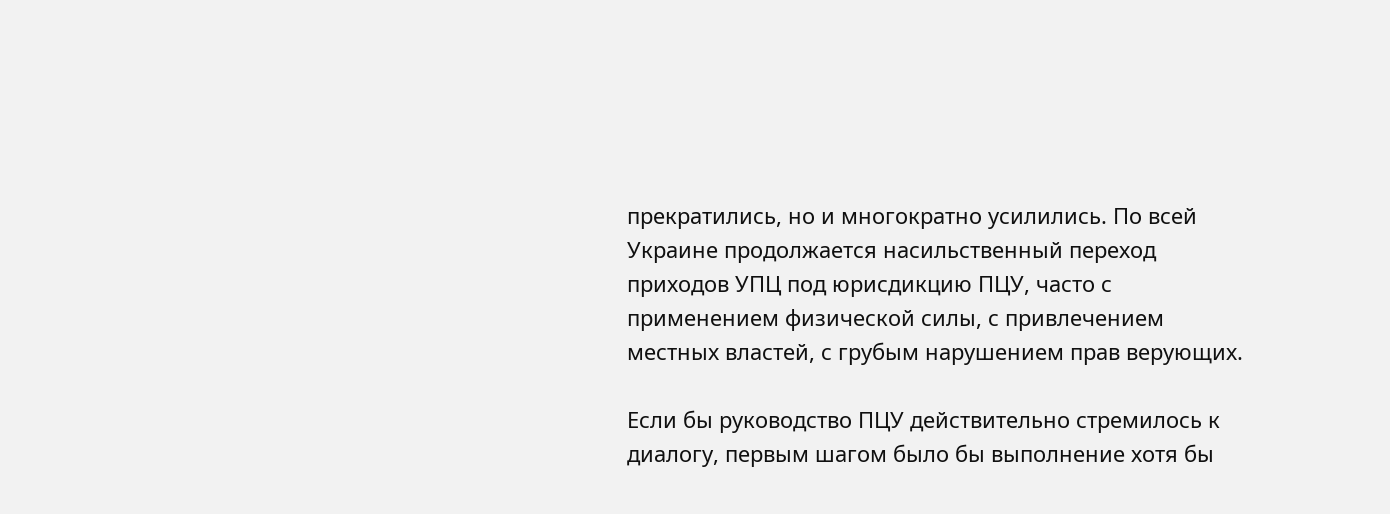прекратились, но и многократно усилились. По всей Украине продолжается насильственный переход приходов УПЦ под юрисдикцию ПЦУ, часто с применением физической силы, с привлечением местных властей, с грубым нарушением прав верующих.

Если бы руководство ПЦУ действительно стремилось к диалогу, первым шагом было бы выполнение хотя бы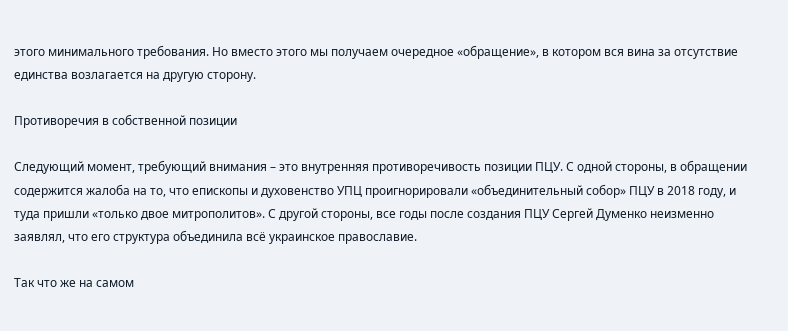этого минимального требования. Но вместо этого мы получаем очередное «обращение», в котором вся вина за отсутствие единства возлагается на другую сторону.

Противоречия в собственной позиции

Следующий момент, требующий внимания – это внутренняя противоречивость позиции ПЦУ. С одной стороны, в обращении содержится жалоба на то, что епископы и духовенство УПЦ проигнорировали «объединительный собор» ПЦУ в 2018 году, и туда пришли «только двое митрополитов». С другой стороны, все годы после создания ПЦУ Сергей Думенко неизменно заявлял, что его структура объединила всё украинское православие.

Так что же на самом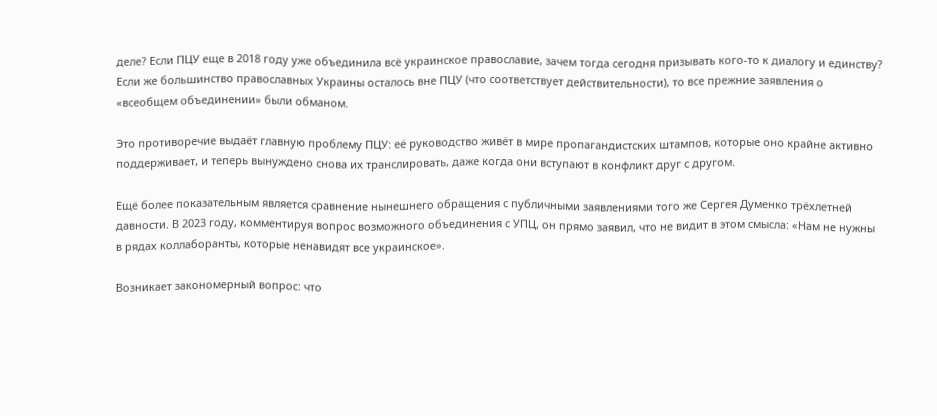деле? Если ПЦУ еще в 2018 году уже объединила всё украинское православие, зачем тогда сегодня призывать кого-то к диалогу и единству? Если же большинство православных Украины осталось вне ПЦУ (что соответствует действительности), то все прежние заявления о «всеобщем объединении» были обманом.

Это противоречие выдаёт главную проблему ПЦУ: её руководство живёт в мире пропагандистских штампов, которые оно крайне активно поддерживает, и теперь вынуждено снова их транслировать, даже когда они вступают в конфликт друг с другом.

Ещё более показательным является сравнение нынешнего обращения с публичными заявлениями того же Сергея Думенко трёхлетней давности. В 2023 году, комментируя вопрос возможного объединения с УПЦ, он прямо заявил, что не видит в этом смысла: «Нам не нужны в рядах коллаборанты, которые ненавидят все украинское».

Возникает закономерный вопрос: что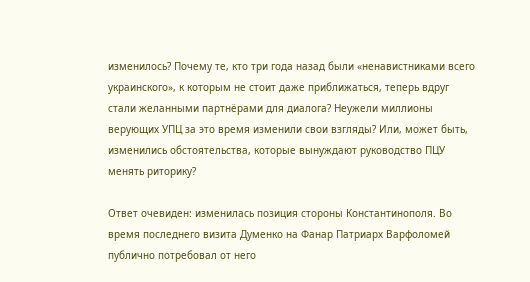изменилось? Почему те, кто три года назад были «ненавистниками всего украинского», к которым не стоит даже приближаться, теперь вдруг стали желанными партнёрами для диалога? Неужели миллионы верующих УПЦ за это время изменили свои взгляды? Или, может быть, изменились обстоятельства, которые вынуждают руководство ПЦУ менять риторику?

Ответ очевиден: изменилась позиция стороны Константинополя. Во время последнего визита Думенко на Фанар Патриарх Варфоломей публично потребовал от него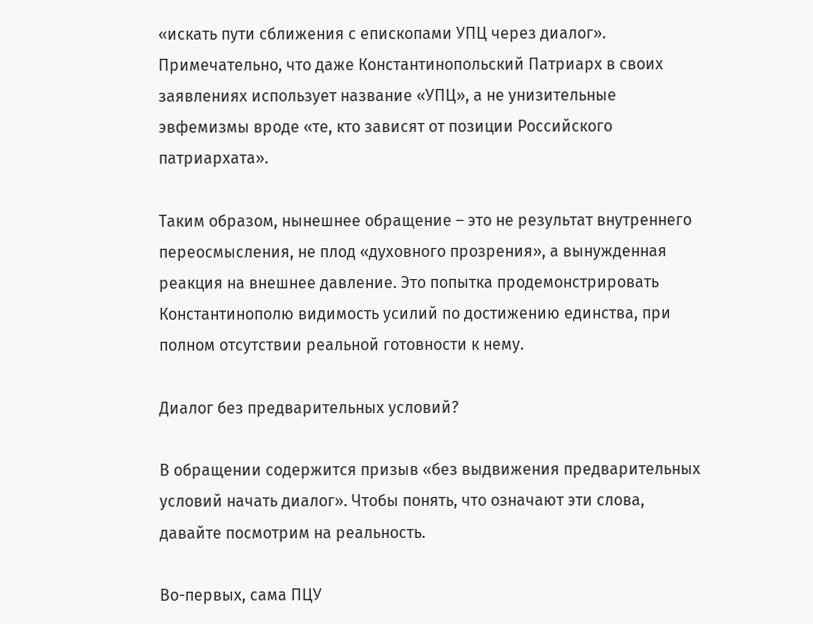«искать пути сближения с епископами УПЦ через диалог». Примечательно, что даже Константинопольский Патриарх в своих заявлениях использует название «УПЦ», а не унизительные эвфемизмы вроде «те, кто зависят от позиции Российского патриархата».

Таким образом, нынешнее обращение – это не результат внутреннего переосмысления, не плод «духовного прозрения», а вынужденная реакция на внешнее давление. Это попытка продемонстрировать Константинополю видимость усилий по достижению единства, при полном отсутствии реальной готовности к нему.

Диалог без предварительных условий?

В обращении содержится призыв «без выдвижения предварительных условий начать диалог». Чтобы понять, что означают эти слова, давайте посмотрим на реальность.

Во-первых, сама ПЦУ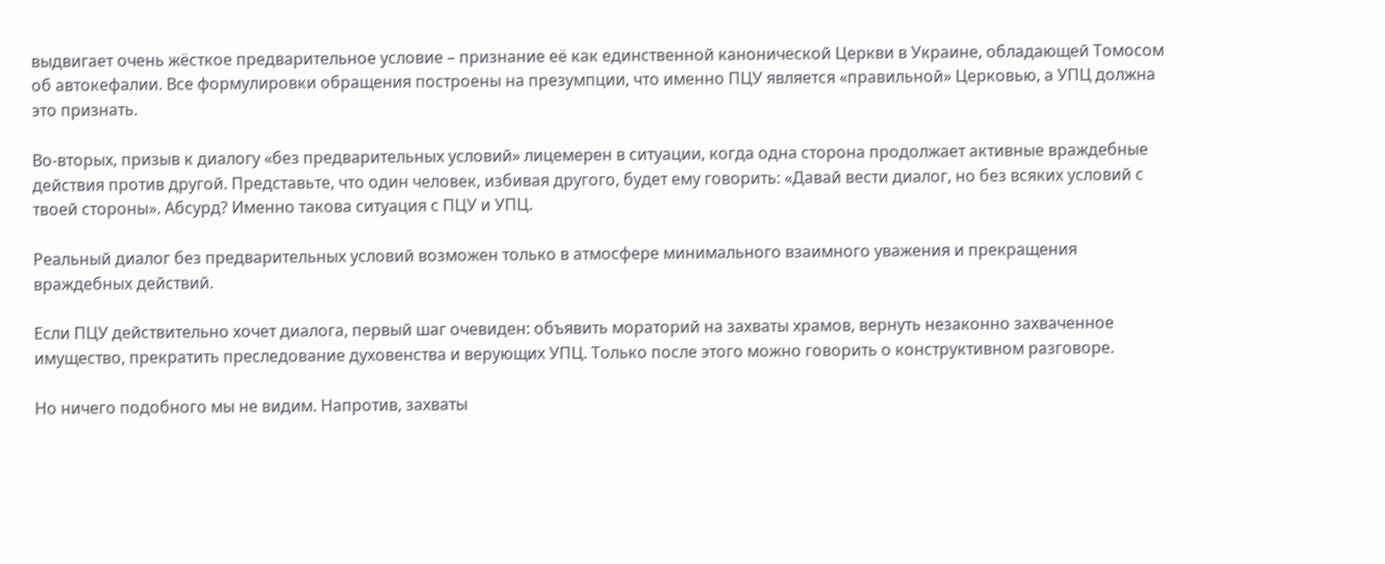выдвигает очень жёсткое предварительное условие – признание её как единственной канонической Церкви в Украине, обладающей Томосом об автокефалии. Все формулировки обращения построены на презумпции, что именно ПЦУ является «правильной» Церковью, а УПЦ должна это признать.

Во-вторых, призыв к диалогу «без предварительных условий» лицемерен в ситуации, когда одна сторона продолжает активные враждебные действия против другой. Представьте, что один человек, избивая другого, будет ему говорить: «Давай вести диалог, но без всяких условий с твоей стороны». Абсурд? Именно такова ситуация с ПЦУ и УПЦ.

Реальный диалог без предварительных условий возможен только в атмосфере минимального взаимного уважения и прекращения враждебных действий.

Если ПЦУ действительно хочет диалога, первый шаг очевиден: объявить мораторий на захваты храмов, вернуть незаконно захваченное имущество, прекратить преследование духовенства и верующих УПЦ. Только после этого можно говорить о конструктивном разговоре.

Но ничего подобного мы не видим. Напротив, захваты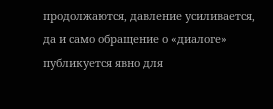продолжаются, давление усиливается, да и само обращение о «диалоге» публикуется явно для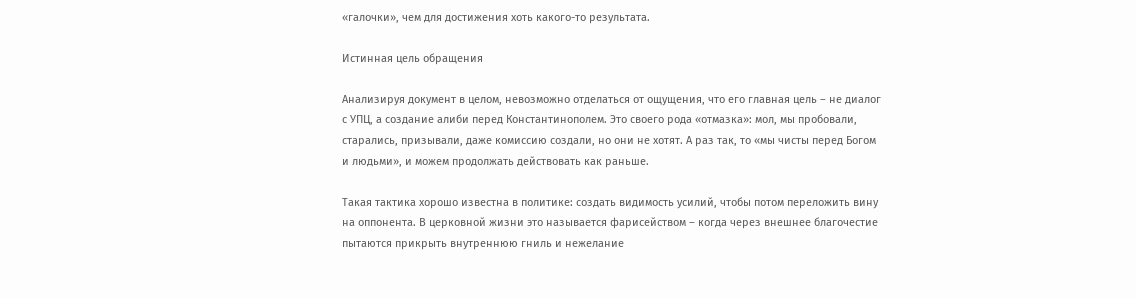«галочки», чем для достижения хоть какого-то результата.

Истинная цель обращения

Анализируя документ в целом, невозможно отделаться от ощущения, что его главная цель – не диалог с УПЦ, а создание алиби перед Константинополем. Это своего рода «отмазка»: мол, мы пробовали, старались, призывали, даже комиссию создали, но они не хотят. А раз так, то «мы чисты перед Богом и людьми», и можем продолжать действовать как раньше.

Такая тактика хорошо известна в политике: создать видимость усилий, чтобы потом переложить вину на оппонента. В церковной жизни это называется фарисейством – когда через внешнее благочестие пытаются прикрыть внутреннюю гниль и нежелание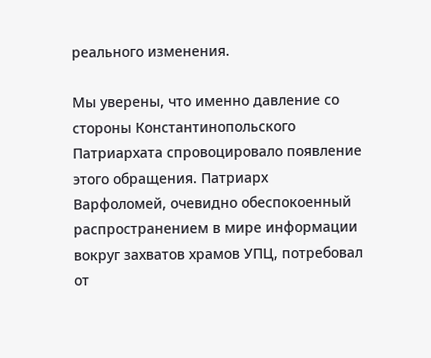реального изменения.

Мы уверены, что именно давление со стороны Константинопольского Патриархата спровоцировало появление этого обращения. Патриарх Варфоломей, очевидно обеспокоенный распространением в мире информации вокруг захватов храмов УПЦ, потребовал от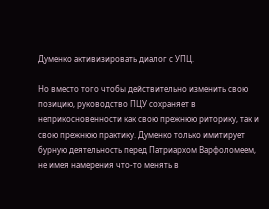Думенко активизировать диалог с УПЦ.

Но вместо того чтобы действительно изменить свою позицию, руководство ПЦУ сохраняет в неприкосновенности как свою прежнюю риторику, так и свою прежнюю практику. Думенко только имитирует бурную деятельность перед Патриархом Варфоломеем, не имея намерения что-то менять в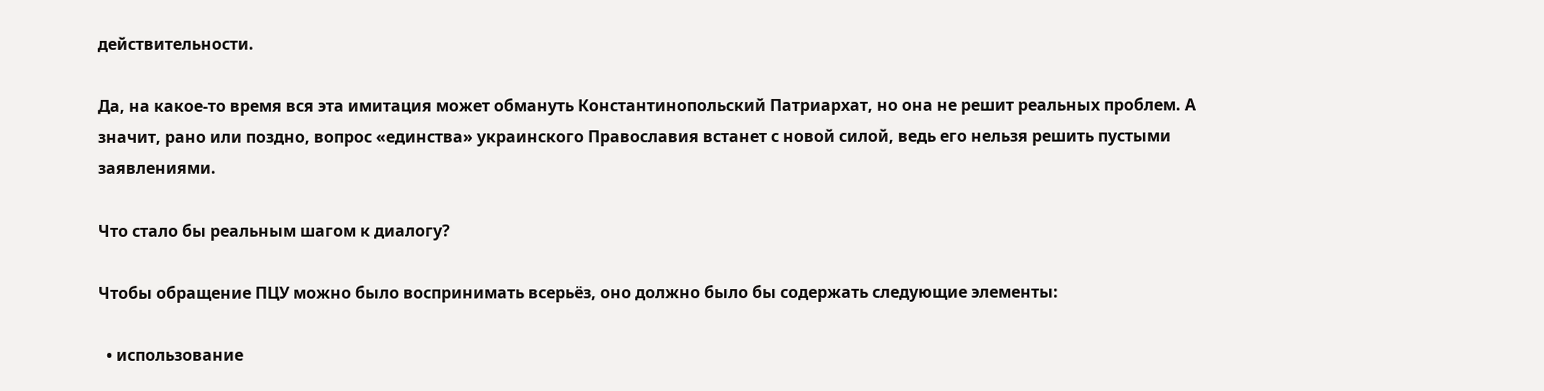действительности.

Да, на какое-то время вся эта имитация может обмануть Константинопольский Патриархат, но она не решит реальных проблем. А значит, рано или поздно, вопрос «единства» украинского Православия встанет с новой силой, ведь его нельзя решить пустыми заявлениями.

Что стало бы реальным шагом к диалогу?

Чтобы обращение ПЦУ можно было воспринимать всерьёз, оно должно было бы содержать следующие элементы:

  • использование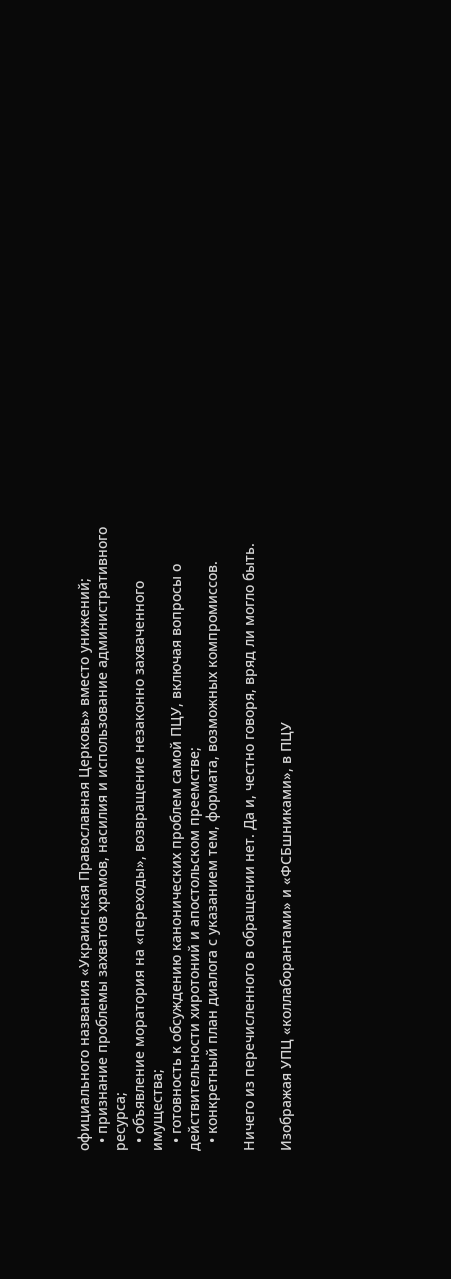официального названия «Украинская Православная Церковь» вместо унижений;
  • признание проблемы захватов храмов, насилия и использование административного ресурса;
  • объявление моратория на «переходы», возвращение незаконно захваченного имущества;
  • готовность к обсуждению канонических проблем самой ПЦУ, включая вопросы о действительности хиротоний и апостольском преемстве;
  • конкретный план диалога с указанием тем, формата, возможных компромиссов.

Ничего из перечисленного в обращении нет. Да и, честно говоря, вряд ли могло быть.

Изображая УПЦ «коллаборантами» и «ФСБшниками», в ПЦУ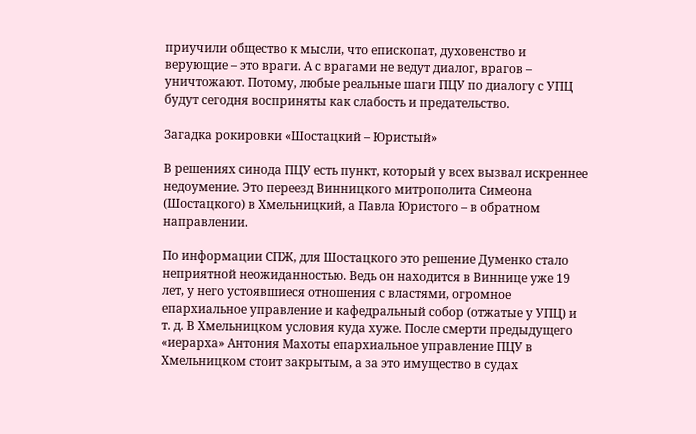приучили общество к мысли, что епископат, духовенство и верующие – это враги. А с врагами не ведут диалог, врагов – уничтожают. Потому, любые реальные шаги ПЦУ по диалогу с УПЦ будут сегодня восприняты как слабость и предательство.

Загадка рокировки «Шостацкий – Юристый»

В решениях синода ПЦУ есть пункт, который у всех вызвал искреннее недоумение. Это переезд Винницкого митрополита Симеона (Шостацкого) в Хмельницкий, а Павла Юристого – в обратном направлении.

По информации СПЖ, для Шостацкого это решение Думенко стало неприятной неожиданностью. Ведь он находится в Виннице уже 19 лет, у него устоявшиеся отношения с властями, огромное епархиальное управление и кафедральный собор (отжатые у УПЦ) и т. д. В Хмельницком условия куда хуже. После смерти предыдущего «иерарха» Антония Махоты епархиальное управление ПЦУ в Хмельницком стоит закрытым, а за это имущество в судах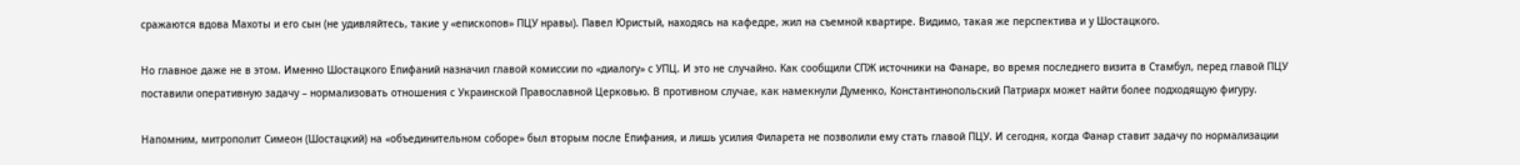сражаются вдова Махоты и его сын (не удивляйтесь, такие у «епископов» ПЦУ нравы). Павел Юристый, находясь на кафедре, жил на съемной квартире. Видимо, такая же перспектива и у Шостацкого.

Но главное даже не в этом. Именно Шостацкого Епифаний назначил главой комиссии по «диалогу» с УПЦ. И это не случайно. Как сообщили СПЖ источники на Фанаре, во время последнего визита в Стамбул, перед главой ПЦУ поставили оперативную задачу – нормализовать отношения с Украинской Православной Церковью. В противном случае, как намекнули Думенко, Константинопольский Патриарх может найти более подходящую фигуру.

Напомним, митрополит Симеон (Шостацкий) на «объединительном соборе» был вторым после Епифания, и лишь усилия Филарета не позволили ему стать главой ПЦУ. И сегодня, когда Фанар ставит задачу по нормализации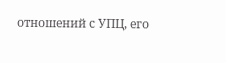отношений с УПЦ, его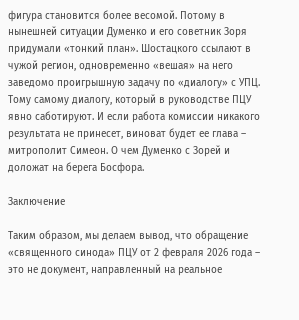фигура становится более весомой. Потому в нынешней ситуации Думенко и его советник Зоря придумали «тонкий план». Шостацкого ссылают в чужой регион, одновременно «вешая» на него заведомо проигрышную задачу по «диалогу» с УПЦ. Тому самому диалогу, который в руководстве ПЦУ явно саботируют. И если работа комиссии никакого результата не принесет, виноват будет ее глава – митрополит Симеон. О чем Думенко с Зорей и доложат на берега Босфора.

Заключение

Таким образом, мы делаем вывод, что обращение «священного синода» ПЦУ от 2 февраля 2026 года – это не документ, направленный на реальное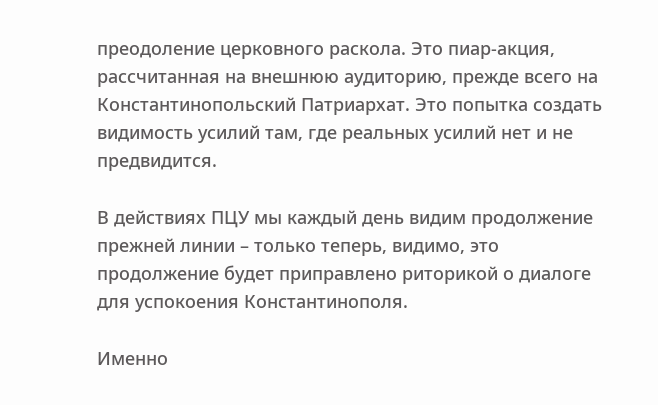преодоление церковного раскола. Это пиар-акция, рассчитанная на внешнюю аудиторию, прежде всего на Константинопольский Патриархат. Это попытка создать видимость усилий там, где реальных усилий нет и не предвидится.

В действиях ПЦУ мы каждый день видим продолжение прежней линии – только теперь, видимо, это продолжение будет приправлено риторикой о диалоге для успокоения Константинополя.

Именно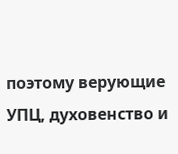поэтому верующие УПЦ, духовенство и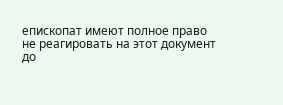епископат имеют полное право не реагировать на этот документ до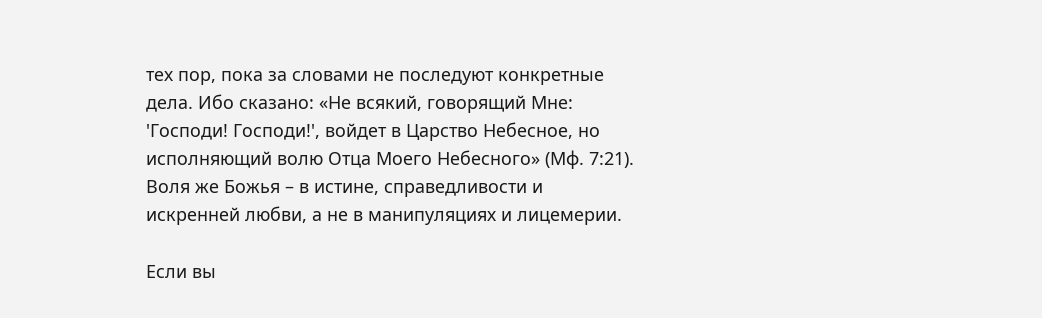тех пор, пока за словами не последуют конкретные дела. Ибо сказано: «Не всякий, говорящий Мне: 'Господи! Господи!', войдет в Царство Небесное, но исполняющий волю Отца Моего Небесного» (Мф. 7:21). Воля же Божья – в истине, справедливости и искренней любви, а не в манипуляциях и лицемерии.

Если вы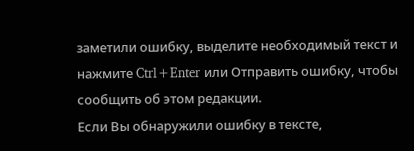заметили ошибку, выделите необходимый текст и нажмите Ctrl+Enter или Отправить ошибку, чтобы сообщить об этом редакции.
Если Вы обнаружили ошибку в тексте,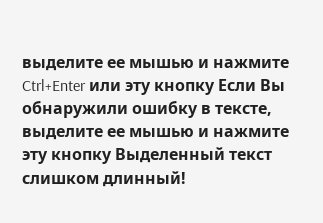выделите ее мышью и нажмите Ctrl+Enter или эту кнопку Если Вы обнаружили ошибку в тексте, выделите ее мышью и нажмите эту кнопку Выделенный текст слишком длинный!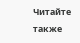Читайте также